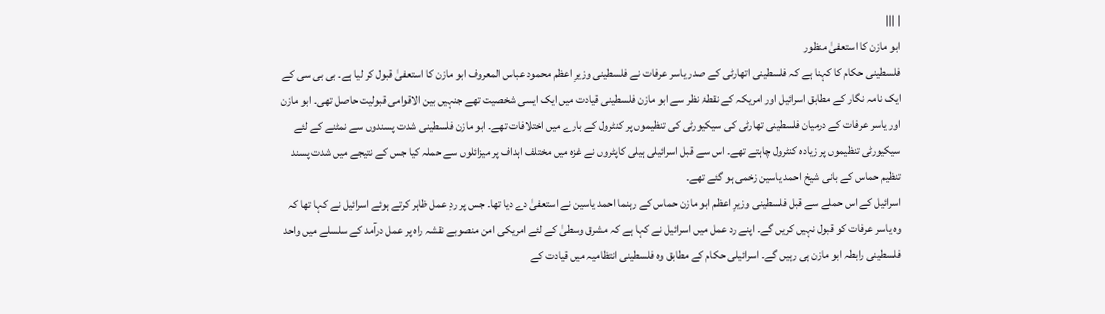| |||
ابو مازن کا استعفیٰ منظور
فلسطینی حکام کا کہنا ہے کہ فلسطینی اتھارٹی کے صدر یاسر عرفات نے فلسطینی وزیرِ اعظم محمود عباس المعروف ابو مازن کا استعفیٰ قبول کر لیا ہے۔ بی بی سی کے ایک نامہ نگار کے مطابق اسرائیل اور امریکہ کے نقطۂ نظر سے ابو مازن فلسطینی قیادت میں ایک ایسی شخصیت تھے جنہیں بین الاقوامی قبولیت حاصل تھی۔ ابو مازن اور یاسر عرفات کے درمیان فلسطینی تھارٹی کی سیکیورٹی کی تنظیموں پر کنٹرول کے بارے میں اختلافات تھے۔ ابو مازن فلسطینی شدت پسندوں سے نمٹنے کے لئے سیکیورٹی تنظیموں پر زیادہ کنٹرول چاہتے تھے۔ اس سے قبل اسرائیلی ہیلی کاپٹروں نے غزہ میں مختلف اہداف پر میزائلوں سے حملہ کیا جس کے نتیجے میں شدت پسند تنظیم حماس کے بانی شیخ احمد یاسین زخمی ہو گئے تھے۔
اسرائیل کے اس حملے سے قبل فلسطینی وزیرِ اعظم ابو مازن حماس کے رہنما احمد یاسین نے استعفیٰ دے دیا تھا۔ جس پر ردِ عمل ظاہر کرتے ہوئے اسرائیل نے کہا تھا کہ وہ یاسر عرفات کو قبول نہیں کریں گے۔ اپنے رد عمل میں اسرائیل نے کہا ہے کہ مشرق وسطیٰ کے لئے امریکی امن منصوبے نقشہ راہ پر عمل درآمد کے سلسلے میں واحد فلسطینی رابطہ ابو مازن ہی رہیں گے۔ اسرائیلی حکام کے مطابق وہ فلسطینی انتظامیہ میں قیادت کے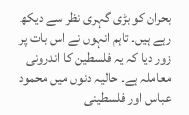بحران کو بڑی گہری نظر سے دیکھ رہے ہیں۔ تاہم انہوں نے اس بات پر زور دیا کہ یہ فلسطین کا اندرونی معاملہ ہے۔ حالیہ دنوں میں محمود عباس اور فلسطینی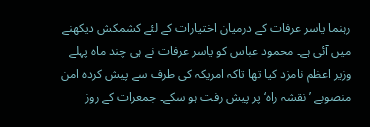رہنما یاسر عرفات کے درمیان اختیارات کے لئے کشمکش دیکھنے میں آئی ہے۔ محمود عباس کو یاسر عرفات نے ہی چند ماہ پہلے وزیر اعظم نامزد کیا تھا تاکہ امریکہ کی طرف سے پیش کردہ امن منصوبے ’نقشہ راہ‘ پر پیش رفت ہو سکے۔ جمعرات کے روز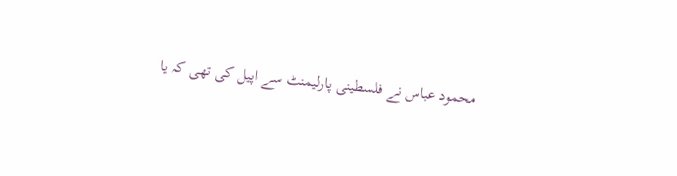محمود عباس نے فلسطینی پارلیمنٹ سے اپیل کی تھی کہ یا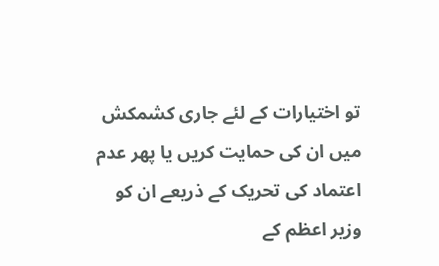تو اختیارات کے لئے جاری کشمکش میں ان کی حمایت کریں یا پھر عدم اعتماد کی تحریک کے ذریعے ان کو وزیر اعظم کے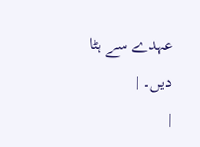عہدے سے ہٹا دیں۔ |
|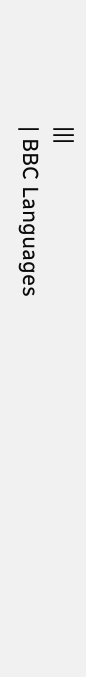|||
| BBC Languages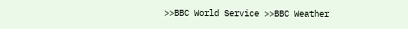>>BBC World Service >>BBC Weather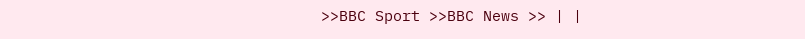>>BBC Sport >>BBC News >> | |